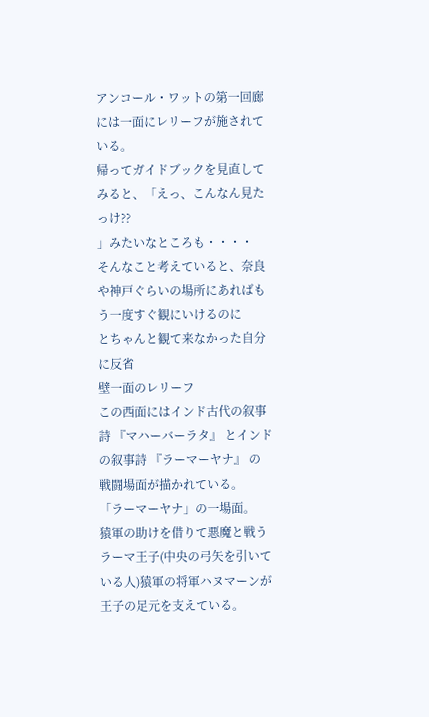アンコール・ワットの第一回廊には一面にレリーフが施されている。
帰ってガイドブックを見直してみると、「えっ、こんなん見たっけ??
」みたいなところも・・・・
そんなこと考えていると、奈良や神戸ぐらいの場所にあればもう一度すぐ観にいけるのに
とちゃんと観て来なかった自分に反省
壁一面のレリーフ
この西面にはインド古代の叙事詩 『マハーバーラタ』 とインドの叙事詩 『ラーマーヤナ』 の
戦闘場面が描かれている。
「ラーマーヤナ」の一場面。
猿軍の助けを借りて悪魔と戦うラーマ王子(中央の弓矢を引いている人)猿軍の将軍ハヌマーンが
王子の足元を支えている。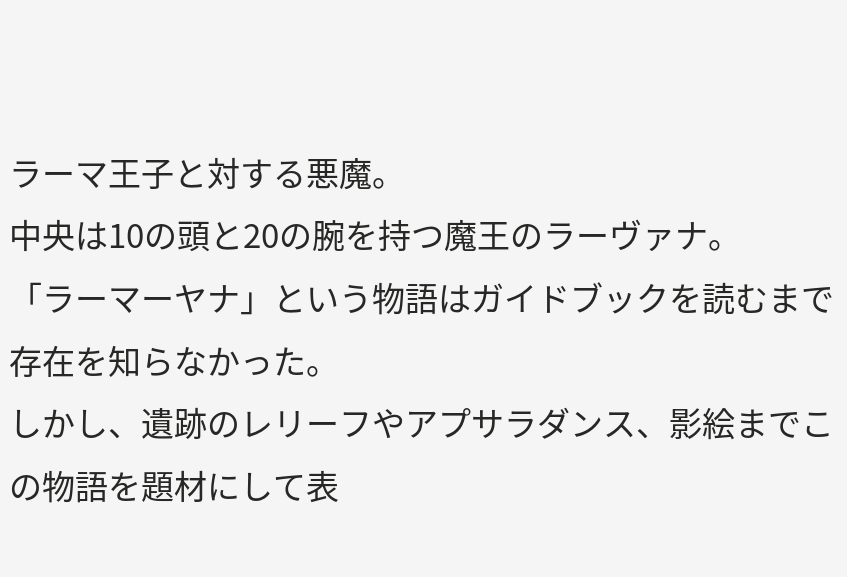ラーマ王子と対する悪魔。
中央は10の頭と20の腕を持つ魔王のラーヴァナ。
「ラーマーヤナ」という物語はガイドブックを読むまで存在を知らなかった。
しかし、遺跡のレリーフやアプサラダンス、影絵までこの物語を題材にして表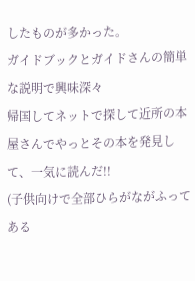したものが多かった。
ガイドブックとガイドさんの簡単な説明で興味深々
帰国してネットで探して近所の本屋さんでやっとその本を発見して、一気に読んだ!!
(子供向けで全部ひらがながふってある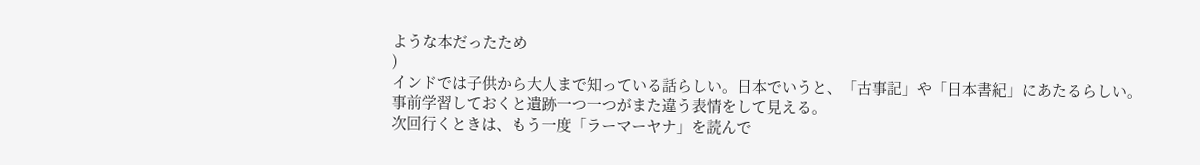ような本だったため
)
インドでは子供から大人まで知っている話らしい。日本でいうと、「古事記」や「日本書紀」にあたるらしい。
事前学習しておくと遺跡一つ一つがまた違う表情をして見える。
次回行くときは、もう一度「ラーマーヤナ」を読んで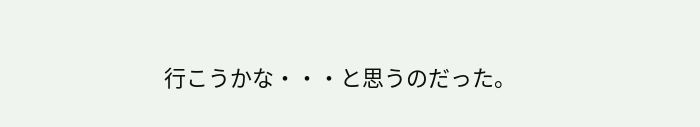行こうかな・・・と思うのだった。